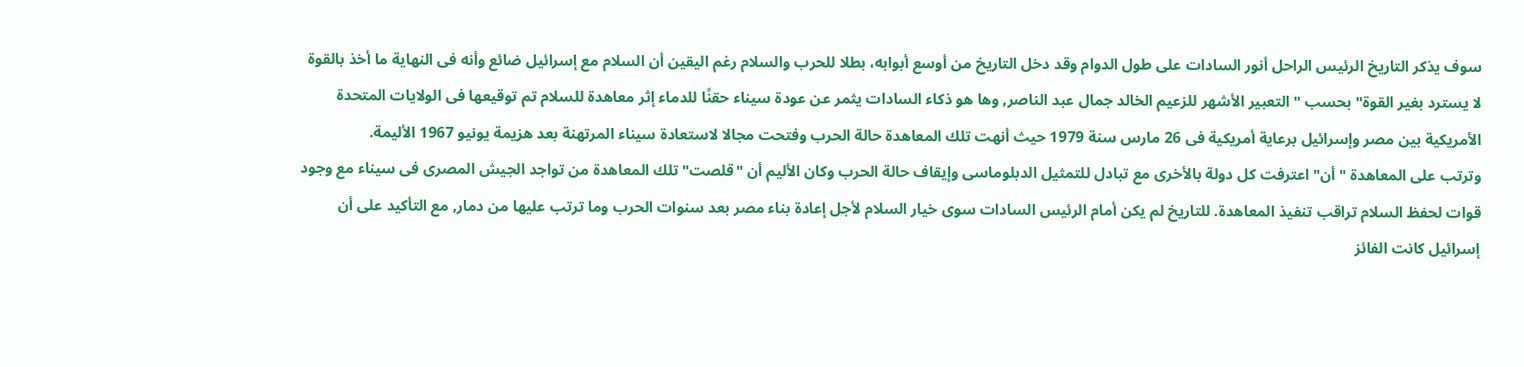سوف يذكر التاريخ الرئيس الراحل أنور السادات على طول الدوام وقد دخل التاريخ من أوسع أبوابه، بطلا للحرب والسلام رغم اليقين أن السلام مع إسرائيل ضائع وأنه فى النهاية ما أخذ بالقوة لا يسترد بغير القوة" بحسب " التعبير الأشهر للزعيم الخالد جمال عبد الناصر, وها هو ذكاء السادات يثمر عن عودة سيناء حقنًا للدماء إثر معاهدة للسلام تم توقيعها فى الولايات المتحدة الأمريكية بين مصر وإسرائيل برعاية أمريكية فى 26 مارس سنة 1979 حيث أنهت تلك المعاهدة حالة الحرب وفتحت مجالا لاستعادة سيناء المرتهنة بعد هزيمة يونيو 1967 الأليمة.
وترتب على المعاهدة " أن" اعترفت كل دولة بالأخرى مع تبادل للتمثيل الدبلوماسى وإيقاف حالة الحرب وكان الأليم أن "قلصت" تلك المعاهدة من تواجد الجيش المصرى فى سيناء مع وجود قوات لحفظ السلام تراقب تنفيذ المعاهدة. للتاريخ لم يكن أمام الرئيس السادات سوى خيار السلام لأجل إعادة بناء مصر بعد سنوات الحرب وما ترتب عليها من دمار, مع التأكيد على أن إسرائيل كانت الفائز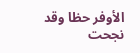الأوفر حظا وقد نجحت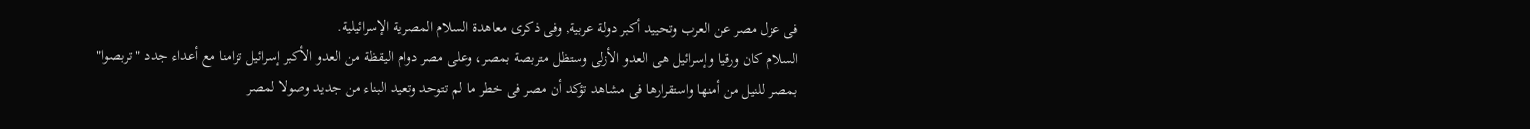فى عزل مصر عن العرب وتحييد أكبر دولة عربية, وفى ذكرى معاهدة السلام المصرية الإسرائيلية.
السلام كان ورقيا وإسرائيل هى العدو الأزلى وستظل متربصة بمصر، وعلى مصر دوام اليقظة من العدو الأكبر إسرائيل تزامنا مع أعداء جدد "تربصوا" بمصر للنيل من أمنها واستقرارها فى مشاهد تؤكد أن مصر فى خطر ما لم تتوحد وتعيد البناء من جديد وصولا لمصر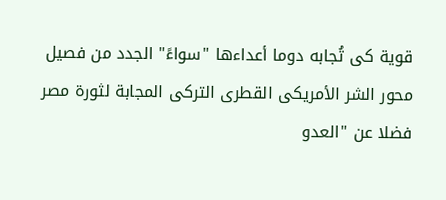قوية كى تُجابه دوما أعداءها "سواءً" الجدد من فصيل محور الشر الأمريكى القطرى التركى المجابة لثورة مصر فضلا عن "العدو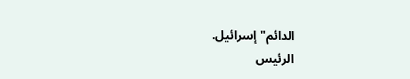الدائم" إسرائيل.
الرئيس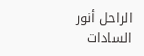الراحل أنور السادات